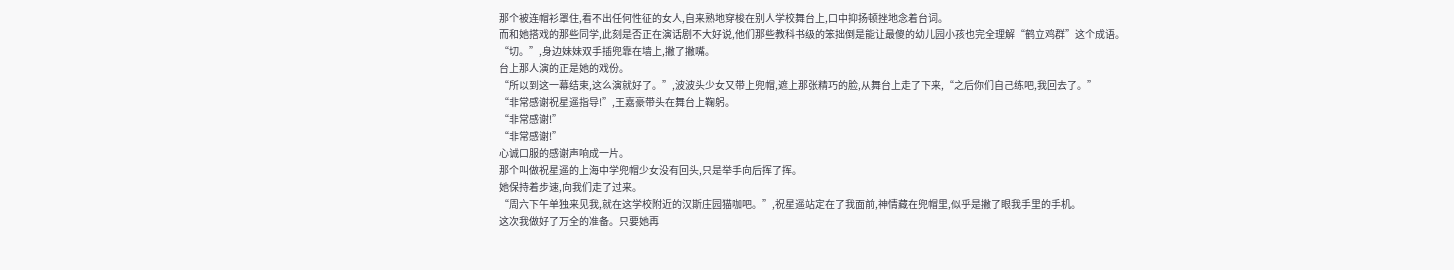那个被连帽衫罩住,看不出任何性征的女人,自来熟地穿梭在别人学校舞台上,口中抑扬顿挫地念着台词。
而和她搭戏的那些同学,此刻是否正在演话剧不大好说,他们那些教科书级的笨拙倒是能让最傻的幼儿园小孩也完全理解“鹤立鸡群”这个成语。
“切。”,身边妹妹双手插兜靠在墙上,撇了撇嘴。
台上那人演的正是她的戏份。
“所以到这一幕结束,这么演就好了。”,波波头少女又带上兜帽,遮上那张精巧的脸,从舞台上走了下来,“之后你们自己练吧,我回去了。”
“非常感谢祝星遥指导!”,王嘉豪带头在舞台上鞠躬。
“非常感谢!”
“非常感谢!”
心诚口服的感谢声响成一片。
那个叫做祝星遥的上海中学兜帽少女没有回头,只是举手向后挥了挥。
她保持着步速,向我们走了过来。
“周六下午单独来见我,就在这学校附近的汉斯庄园猫咖吧。”,祝星遥站定在了我面前,神情藏在兜帽里,似乎是撇了眼我手里的手机。
这次我做好了万全的准备。只要她再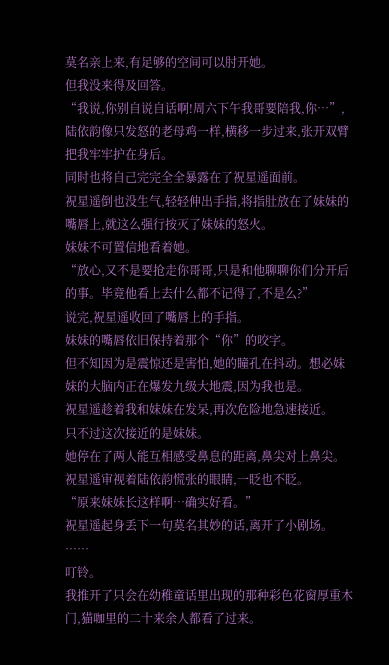莫名亲上来,有足够的空间可以肘开她。
但我没来得及回答。
“我说,你别自说自话啊!周六下午我哥要陪我,你…”,陆依韵像只发怒的老母鸡一样,横移一步过来,张开双臂把我牢牢护在身后。
同时也将自己完完全全暴露在了祝星遥面前。
祝星遥倒也没生气,轻轻伸出手指,将指肚放在了妹妹的嘴唇上,就这么强行按灭了妹妹的怒火。
妹妹不可置信地看着她。
“放心,又不是要抢走你哥哥,只是和他聊聊你们分开后的事。毕竟他看上去什么都不记得了,不是么?”
说完,祝星遥收回了嘴唇上的手指。
妹妹的嘴唇依旧保持着那个“你”的咬字。
但不知因为是震惊还是害怕,她的瞳孔在抖动。想必妹妹的大脑内正在爆发九级大地震,因为我也是。
祝星遥趁着我和妹妹在发呆,再次危险地急速接近。
只不过这次接近的是妹妹。
她停在了两人能互相感受鼻息的距离,鼻尖对上鼻尖。祝星遥审视着陆依韵慌张的眼睛,一眨也不眨。
“原来妹妹长这样啊…确实好看。”
祝星遥起身丢下一句莫名其妙的话,离开了小剧场。
……
叮铃。
我推开了只会在幼稚童话里出现的那种彩色花窗厚重木门,猫咖里的二十来余人都看了过来。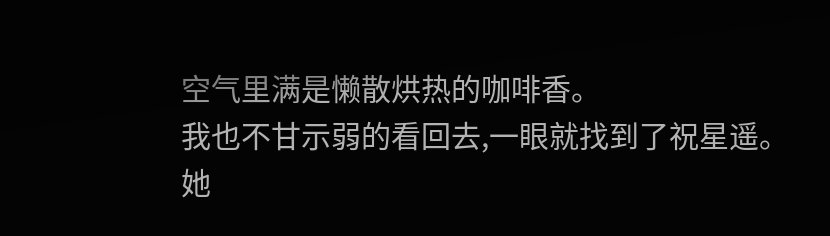空气里满是懒散烘热的咖啡香。
我也不甘示弱的看回去,一眼就找到了祝星遥。
她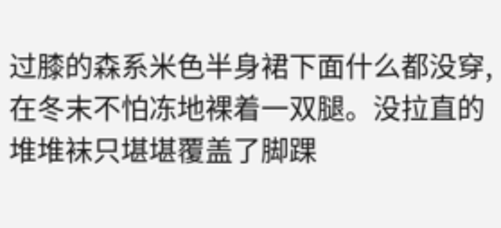过膝的森系米色半身裙下面什么都没穿,在冬末不怕冻地裸着一双腿。没拉直的堆堆袜只堪堪覆盖了脚踝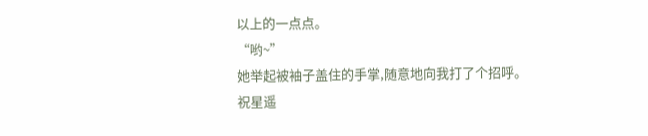以上的一点点。
“哟~”
她举起被袖子盖住的手掌,随意地向我打了个招呼。
祝星遥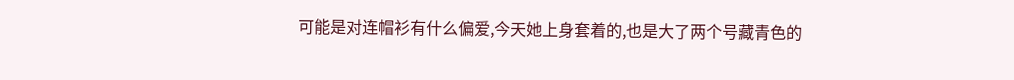可能是对连帽衫有什么偏爱,今天她上身套着的,也是大了两个号藏青色的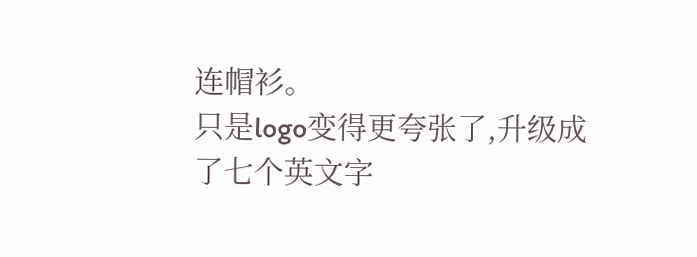连帽衫。
只是logo变得更夸张了,升级成了七个英文字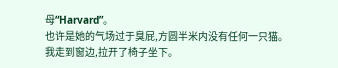母“Harvard”。
也许是她的气场过于臭屁,方圆半米内没有任何一只猫。
我走到窗边,拉开了椅子坐下。